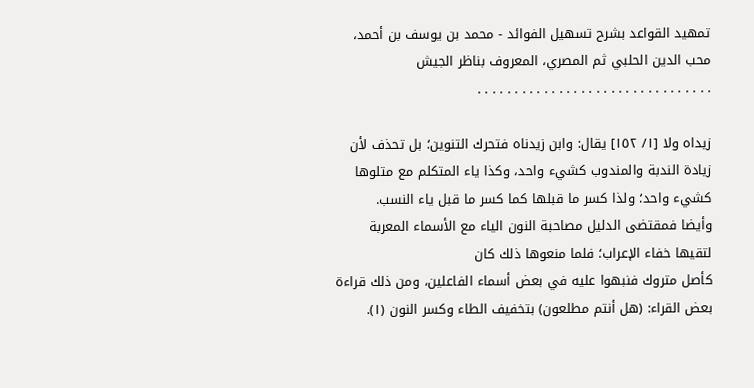تمهيد القواعد بشرح تسهيل الفوائد - محمد بن يوسف بن أحمد، محب الدين الحلبي ثم المصري، المعروف بناظر الجيش
. . . . . . . . . . . . . . . . . . . . . . . . . . . . . . . .

زيداه ولا [١/ ١٥٢] يقال: وابن زيدناه فتحرك التنوين؛ بل تحذف لأن زيادة الندبة والمندوب كشيء واحد، وكذا ياء المتكلم مع متلوها كشيء واحد؛ ولذا كسر ما قبلها كما كسر ما قبل ياء النسب.
وأيضا فمقتضى الدليل مصاحبة النون الياء مع الأسماء المعربة لتقيها خفاء الإعراب؛ فلما منعوها ذلك كان
كأصل متروك فنبهوا عليه في بعض أسماء الفاعلين، ومن ذلك قراءة بعض القراء: (هل أنتم مطلعون) بتخفيف الطاء وكسر النون (١).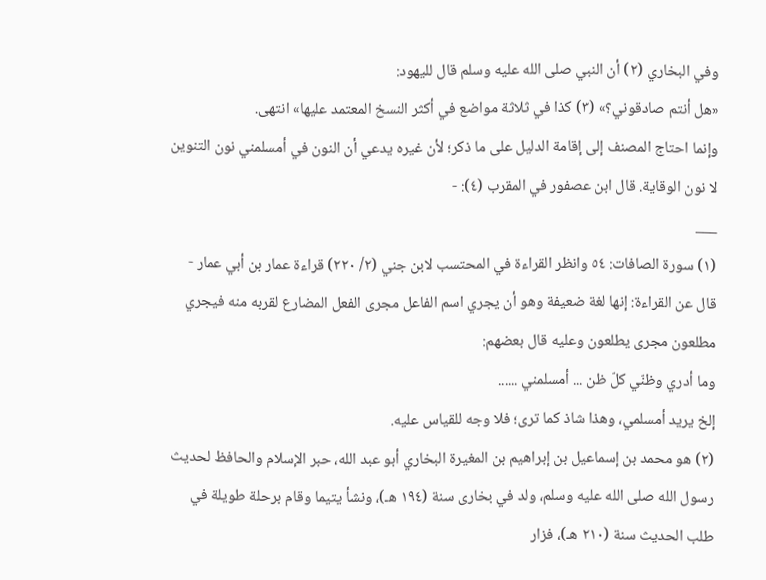وفي البخاري (٢) أن النبي صلى الله عليه وسلم قال لليهود:
«هل أنتم صادقوني؟» (٣) كذا في ثلاثة مواضع في أكثر النسخ المعتمد عليها» انتهى.
وإنما احتاج المصنف إلى إقامة الدليل على ما ذكر؛ لأن غيره يدعي أن النون في أمسلمني نون التنوين لا نون الوقاية. قال ابن عصفور في المقرب (٤): -
___
(١) سورة الصافات: ٥٤ وانظر القراءة في المحتسب لابن جني (٢/ ٢٢٠) قراءة عمار بن أبي عمار - قال عن القراءة: إنها لغة ضعيفة وهو أن يجري اسم الفاعل مجرى الفعل المضارع لقربه منه فيجري مطلعون مجرى يطلعون وعليه قال بعضهم:
وما أدري وظنّي كلّ ظن ... أمسلمني ......
إلخ يريد أمسلمي، وهذا شاذ كما ترى؛ فلا وجه للقياس عليه.
(٢) هو محمد بن إسماعيل بن إبراهيم بن المغيرة البخاري أبو عبد الله، حبر الإسلام والحافظ لحديث رسول الله صلى الله عليه وسلم، ولد في بخارى سنة (١٩٤ هـ)، ونشأ يتيما وقام برحلة طويلة في طلب الحديث سنة (٢١٠ هـ)، فزار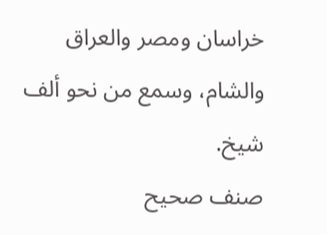خراسان ومصر والعراق والشام، وسمع من نحو ألف شيخ.
صنف صحيح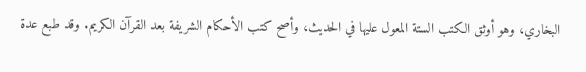البخاري، وهو أوثق الكتب الستة المعول عليها في الحديث، وأصح كتب الأحكام الشريفة بعد القرآن الكريم. وقد طبع عدة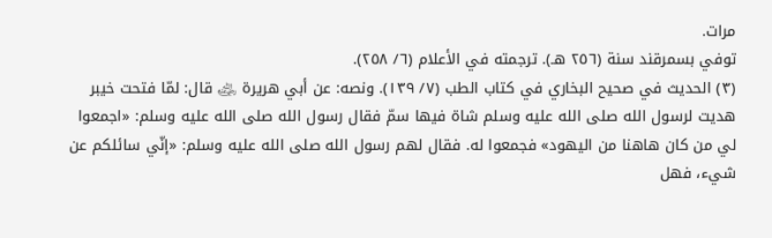مرات.
توفي بسمرقند سنة (٢٥٦ هـ). ترجمته في الأعلام (٦/ ٢٥٨).
(٣) الحديث في صحيح البخاري في كتاب الطب (٧/ ١٣٩). ونصه: عن أبي هريرة ﵁ قال: لمّا فتحت خيبر هديت لرسول الله صلى الله عليه وسلم شاة فيها سمّ فقال رسول الله صلى الله عليه وسلم: «اجمعوا لي من كان هاهنا من اليهود» فجمعوا له. فقال لهم رسول الله صلى الله عليه وسلم: «إنّي سائلكم عن شيء، فهل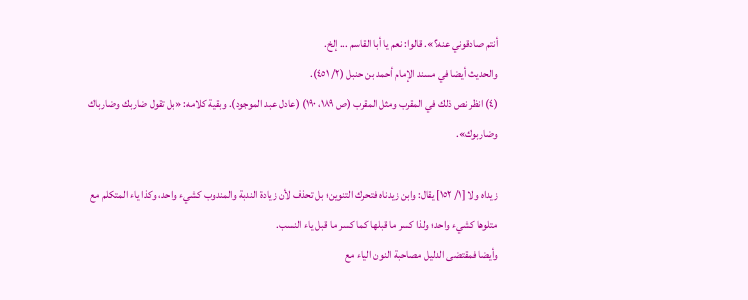أنتم صادقوني عنه؟». قالوا: نعم يا أبا القاسم ... إلخ.
والحديث أيضا في مسند الإمام أحمد بن حنبل (٢/ ٤٥١).
(٤) انظر نص ذلك في المقرب ومثل المقرب (ص ١٨٩، ١٩٠) (عادل عبد الموجود). وبقية كلامه: «بل تقول ضاربك وضارباك وضاربوك».

زيداه ولا [١/ ١٥٢] يقال: وابن زيدناه فتحرك التنوين؛ بل تحذف لأن زيادة الندبة والمندوب كشيء واحد، وكذا ياء المتكلم مع متلوها كشيء واحد؛ ولذا كسر ما قبلها كما كسر ما قبل ياء النسب.
وأيضا فمقتضى الدليل مصاحبة النون الياء مع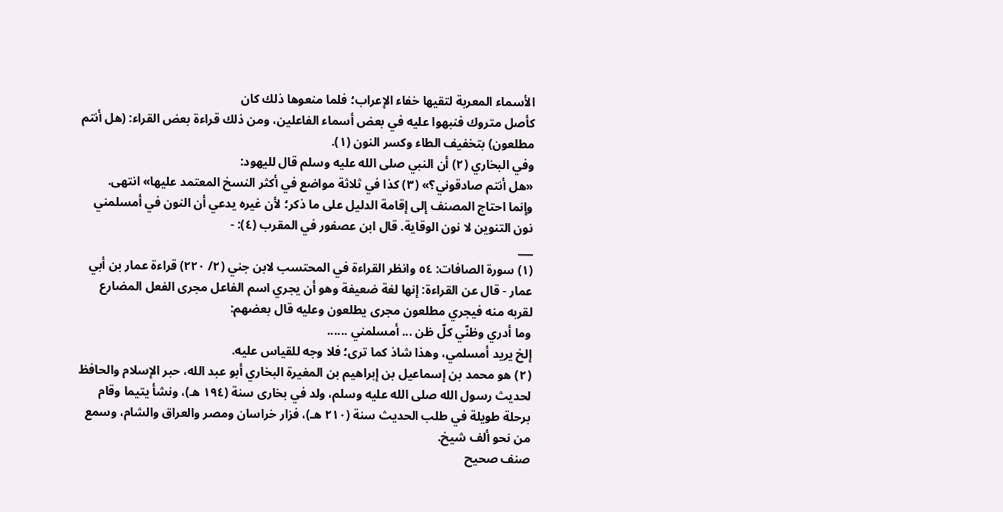الأسماء المعربة لتقيها خفاء الإعراب؛ فلما منعوها ذلك كان
كأصل متروك فنبهوا عليه في بعض أسماء الفاعلين، ومن ذلك قراءة بعض القراء: (هل أنتم مطلعون) بتخفيف الطاء وكسر النون (١).
وفي البخاري (٢) أن النبي صلى الله عليه وسلم قال لليهود:
«هل أنتم صادقوني؟» (٣) كذا في ثلاثة مواضع في أكثر النسخ المعتمد عليها» انتهى.
وإنما احتاج المصنف إلى إقامة الدليل على ما ذكر؛ لأن غيره يدعي أن النون في أمسلمني نون التنوين لا نون الوقاية. قال ابن عصفور في المقرب (٤): -
___
(١) سورة الصافات: ٥٤ وانظر القراءة في المحتسب لابن جني (٢/ ٢٢٠) قراءة عمار بن أبي عمار - قال عن القراءة: إنها لغة ضعيفة وهو أن يجري اسم الفاعل مجرى الفعل المضارع لقربه منه فيجري مطلعون مجرى يطلعون وعليه قال بعضهم:
وما أدري وظنّي كلّ ظن ... أمسلمني ......
إلخ يريد أمسلمي، وهذا شاذ كما ترى؛ فلا وجه للقياس عليه.
(٢) هو محمد بن إسماعيل بن إبراهيم بن المغيرة البخاري أبو عبد الله، حبر الإسلام والحافظ لحديث رسول الله صلى الله عليه وسلم، ولد في بخارى سنة (١٩٤ هـ)، ونشأ يتيما وقام برحلة طويلة في طلب الحديث سنة (٢١٠ هـ)، فزار خراسان ومصر والعراق والشام، وسمع من نحو ألف شيخ.
صنف صحيح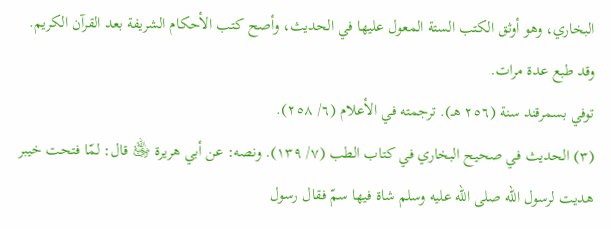البخاري، وهو أوثق الكتب الستة المعول عليها في الحديث، وأصح كتب الأحكام الشريفة بعد القرآن الكريم. وقد طبع عدة مرات.
توفي بسمرقند سنة (٢٥٦ هـ). ترجمته في الأعلام (٦/ ٢٥٨).
(٣) الحديث في صحيح البخاري في كتاب الطب (٧/ ١٣٩). ونصه: عن أبي هريرة ﵁ قال: لمّا فتحت خيبر هديت لرسول الله صلى الله عليه وسلم شاة فيها سمّ فقال رسول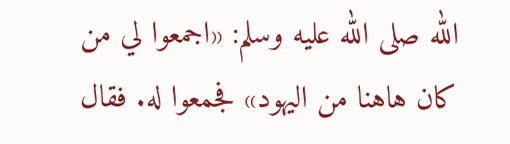الله صلى الله عليه وسلم: «اجمعوا لي من كان هاهنا من اليهود» فجمعوا له. فقال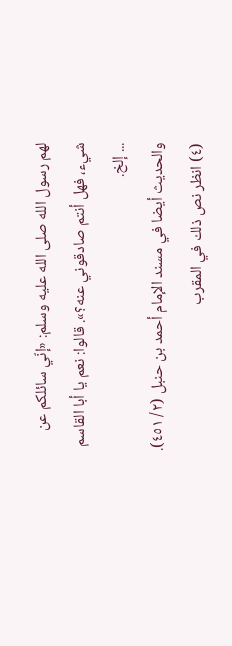لهم رسول الله صلى الله عليه وسلم: «إنّي سائلكم عن شيء، فهل أنتم صادقوني عنه؟». قالوا: نعم يا أبا القاسم ... إلخ.
والحديث أيضا في مسند الإمام أحمد بن حنبل (٢/ ٤٥١).
(٤) انظر نص ذلك في المقرب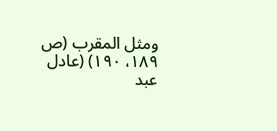ومثل المقرب (ص ١٨٩، ١٩٠) (عادل عبد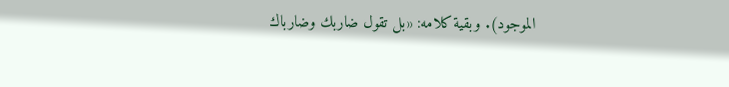الموجود). وبقية كلامه: «بل تقول ضاربك وضارباك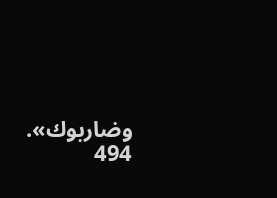وضاربوك».
494